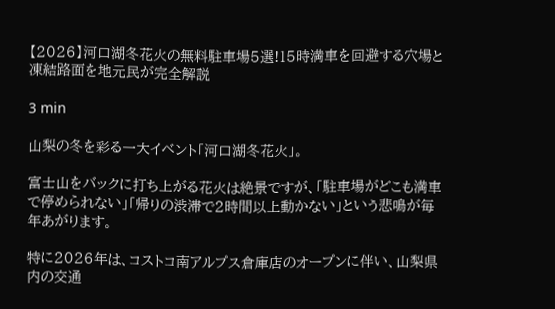【2026】河口湖冬花火の無料駐車場5選!15時満車を回避する穴場と凍結路面を地元民が完全解説

3 min

山梨の冬を彩る一大イベント「河口湖冬花火」。

富士山をバックに打ち上がる花火は絶景ですが、「駐車場がどこも満車で停められない」「帰りの渋滞で2時間以上動かない」という悲鳴が毎年あがります。

特に2026年は、コストコ南アルプス倉庫店のオープンに伴い、山梨県内の交通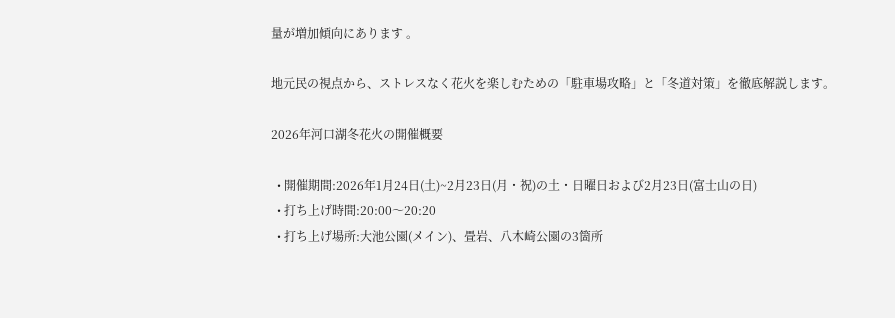量が増加傾向にあります 。

地元民の視点から、ストレスなく花火を楽しむための「駐車場攻略」と「冬道対策」を徹底解説します。

2026年河口湖冬花火の開催概要

  • 開催期間:2026年1月24日(土)~2月23日(月・祝)の土・日曜日および2月23日(富士山の日)
  • 打ち上げ時間:20:00〜20:20
  • 打ち上げ場所:大池公園(メイン)、畳岩、八木崎公園の3箇所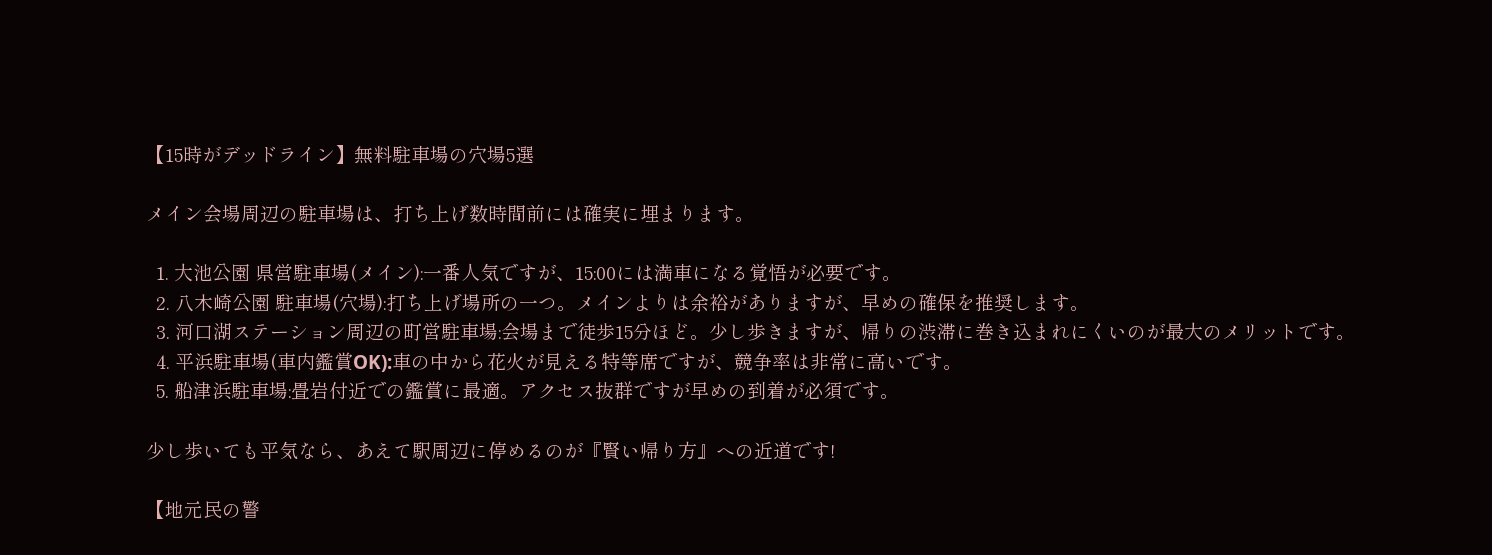【15時がデッドライン】無料駐車場の穴場5選

メイン会場周辺の駐車場は、打ち上げ数時間前には確実に埋まります。

  1. 大池公園 県営駐車場(メイン):一番人気ですが、15:00には満車になる覚悟が必要です。
  2. 八木崎公園 駐車場(穴場):打ち上げ場所の一つ。メインよりは余裕がありますが、早めの確保を推奨します。
  3. 河口湖ステーション周辺の町営駐車場:会場まで徒歩15分ほど。少し歩きますが、帰りの渋滞に巻き込まれにくいのが最大のメリットです。
  4. 平浜駐車場(車内鑑賞OK):車の中から花火が見える特等席ですが、競争率は非常に高いです。
  5. 船津浜駐車場:畳岩付近での鑑賞に最適。アクセス抜群ですが早めの到着が必須です。

少し歩いても平気なら、あえて駅周辺に停めるのが『賢い帰り方』への近道です!

【地元民の警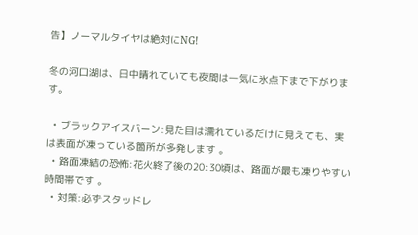告】ノーマルタイヤは絶対にNG!

冬の河口湖は、日中晴れていても夜間は一気に氷点下まで下がります。

  • ブラックアイスバーン:見た目は濡れているだけに見えても、実は表面が凍っている箇所が多発します 。
  • 路面凍結の恐怖:花火終了後の20:30頃は、路面が最も凍りやすい時間帯です 。
  • 対策:必ずスタッドレ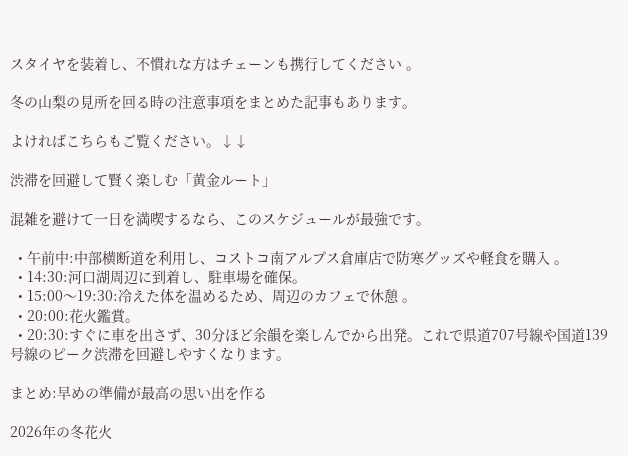スタイヤを装着し、不慣れな方はチェーンも携行してください 。

冬の山梨の見所を回る時の注意事項をまとめた記事もあります。

よければこちらもご覧ください。↓↓

渋滞を回避して賢く楽しむ「黄金ルート」

混雑を避けて一日を満喫するなら、このスケジュールが最強です。

  • 午前中:中部横断道を利用し、コストコ南アルプス倉庫店で防寒グッズや軽食を購入 。
  • 14:30:河口湖周辺に到着し、駐車場を確保。
  • 15:00〜19:30:冷えた体を温めるため、周辺のカフェで休憩 。
  • 20:00:花火鑑賞。
  • 20:30:すぐに車を出さず、30分ほど余韻を楽しんでから出発。これで県道707号線や国道139号線のピーク渋滞を回避しやすくなります。

まとめ:早めの準備が最高の思い出を作る

2026年の冬花火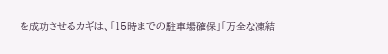を成功させるカギは、「15時までの駐車場確保」「万全な凍結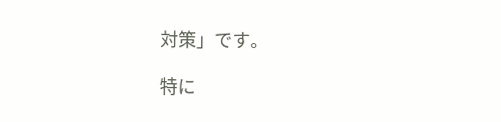対策」です。

特に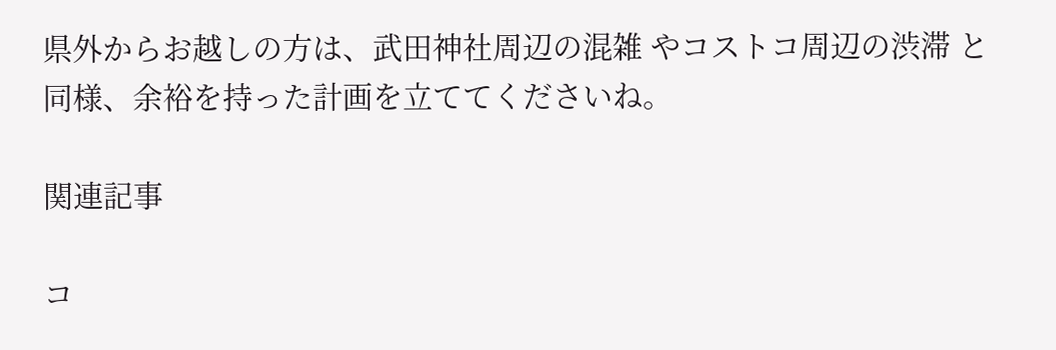県外からお越しの方は、武田神社周辺の混雑 やコストコ周辺の渋滞 と同様、余裕を持った計画を立ててくださいね。

関連記事

コ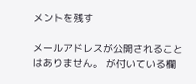メントを残す

メールアドレスが公開されることはありません。 が付いている欄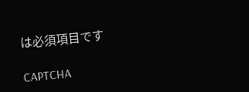は必須項目です

CAPTCHA